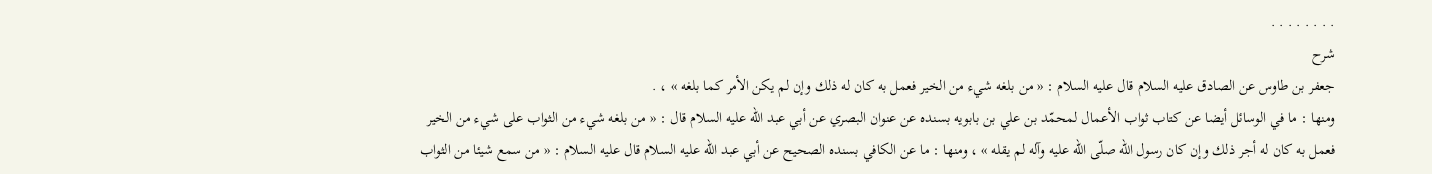. . . . . . . .
شرح
جعفر بن طاوس عن الصادق عليه السلام قال عليه السلام : « من بلغه شيء من الخير فعمل به كان له ذلك وإن لم يكن الأمر كما بلغه » ، .
ومنها : ما في الوسائل أيضا عن كتاب ثواب الأعمال لمحمّد بن علي بن بابويه بسنده عن عنوان البصري عن أبي عبد اللّه عليه السلام قال : « من بلغه شيء من الثواب على شيء من الخير فعمل به كان له أجر ذلك وإن كان رسول اللّه صلّى اللّه عليه وآله لم يقله » ، ومنها : ما عن الكافي بسنده الصحيح عن أبي عبد اللّه عليه السلام قال عليه السلام : « من سمع شيئا من الثواب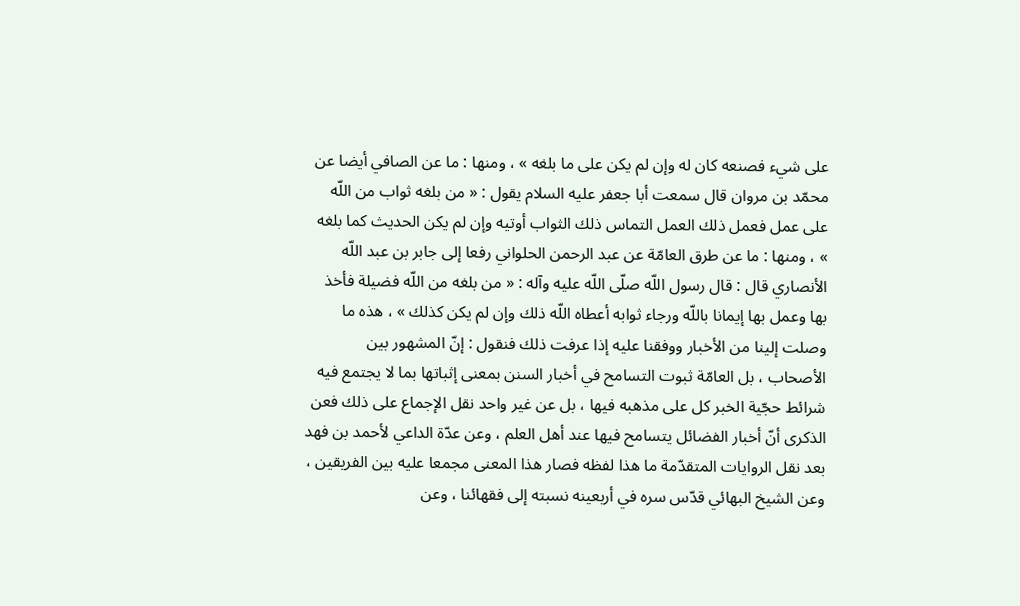على شيء فصنعه كان له وإن لم يكن على ما بلغه » ، ومنها : ما عن الصافي أيضا عن محمّد بن مروان قال سمعت أبا جعفر عليه السلام يقول : « من بلغه ثواب من اللّه على عمل فعمل ذلك العمل التماس ذلك الثواب أوتيه وإن لم يكن الحديث كما بلغه » ، ومنها : ما عن طرق العامّة عن عبد الرحمن الحلواني رفعا إلى جابر بن عبد اللّه الأنصاري قال : قال رسول اللّه صلّى اللّه عليه وآله : « من بلغه من اللّه فضيلة فأخذ بها وعمل بها إيمانا باللّه ورجاء ثوابه أعطاه اللّه ذلك وإن لم يكن كذلك » ، هذه ما وصلت إلينا من الأخبار ووفقنا عليه إذا عرفت ذلك فنقول : إنّ المشهور بين الأصحاب ، بل العامّة ثبوت التسامح في أخبار السنن بمعنى إثباتها بما لا يجتمع فيه شرائط حجّية الخبر كل على مذهبه فيها ، بل عن غير واحد نقل الإجماع على ذلك فعن الذكرى أنّ أخبار الفضائل يتسامح فيها عند أهل العلم ، وعن عدّة الداعي لأحمد بن فهد بعد نقل الروايات المتقدّمة ما هذا لفظه فصار هذا المعنى مجمعا عليه بين الفريقين ، وعن الشيخ البهائي قدّس سره في أربعينه نسبته إلى فقهائنا ، وعن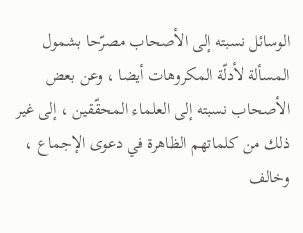الوسائل نسبته إلى الأصحاب مصرّحا بشمول المسألة لأدلّة المكروهات أيضا ، وعن بعض الأصحاب نسبته إلى العلماء المحقّقين ، إلى غير ذلك من كلماتهم الظاهرة في دعوى الإجماع ، وخالف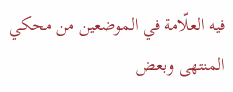فيه العلّامة في الموضعين من محكي المنتهى وبعض